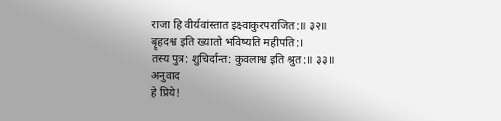राजा हि वीर्यवांस्तात इक्ष्वाकुरपराजित:॥ ३२॥
बॄहदश्व इति ख्यातो भविष्यति महीपति:।
तस्य पुत्र: शुचिर्दान्त: कुवलाश्व इति श्रुत:॥ ३३॥
अनुवाद
हे प्रिये!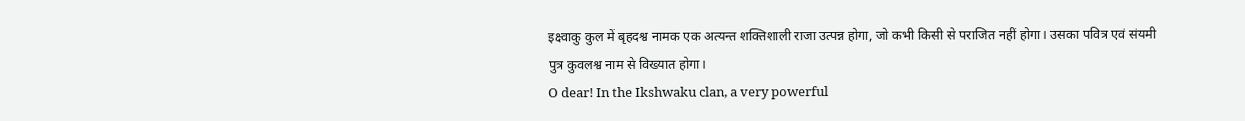इक्ष्वाकु कुल में बृहदश्व नामक एक अत्यन्त शक्तिशाली राजा उत्पन्न होगा, जो कभी किसी से पराजित नहीं होगा। उसका पवित्र एवं संयमी पुत्र कुवलश्व नाम से विख्यात होगा।
O dear! In the Ikshwaku clan, a very powerful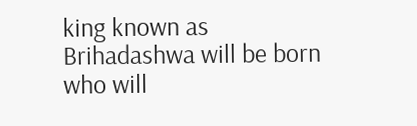king known as Brihadashwa will be born who will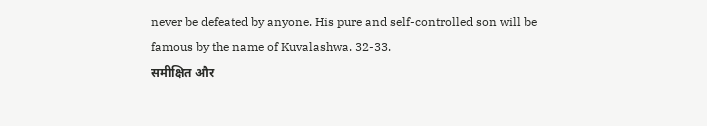never be defeated by anyone. His pure and self-controlled son will be famous by the name of Kuvalashwa. 32-33.
समीक्षित और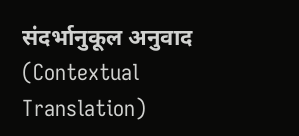संदर्भानुकूल अनुवाद (Contextual Translation)